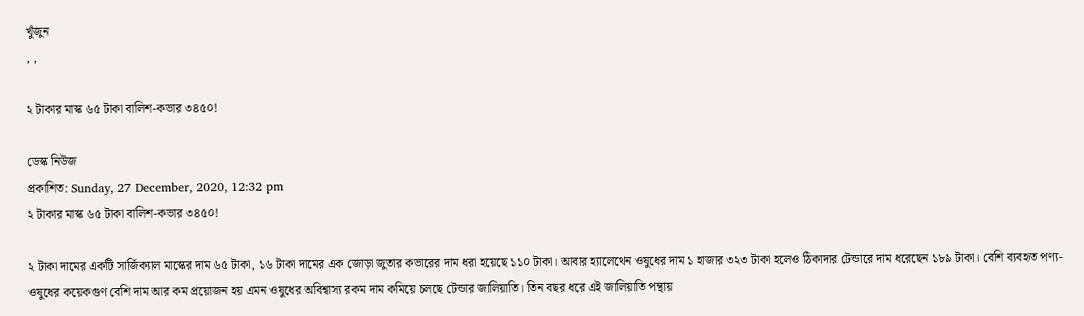খুঁজুন
, ,

২ টাকার মাস্ক ৬৫ টাকা বালিশ-কভার ৩৪৫০!

ডেস্ক নিউজ
প্রকাশিত: Sunday, 27 December, 2020, 12:32 pm
২ টাকার মাস্ক ৬৫ টাকা বালিশ-কভার ৩৪৫০!

২ টাকা দামের একটি সার্জিক্যাল মাস্কের দাম ৬৫ টাকা, ১৬ টাকা দামের এক জোড়া জুতার কভারের দাম ধরা হয়েছে ১১০ টাকা। আবার হ্যালেথেন ওষুধের দাম ১ হাজার ৩২৩ টাকা হলেও ঠিকাদার টেন্ডারে দাম ধরেছেন ১৮৯ টাকা। বেশি ব্যবহৃত পণ্য-ওষুধের কয়েকগুণ বেশি দাম আর কম প্রয়োজন হয় এমন ওষুধের অবিশ্বাস্য রকম দাম কমিয়ে চলছে টেন্ডার জালিয়াতি। তিন বছর ধরে এই জালিয়াতি পন্থায়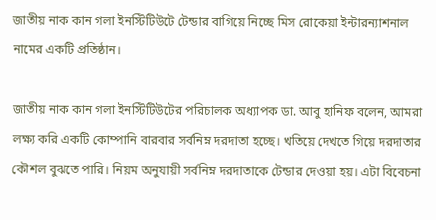জাতীয় নাক কান গলা ইনস্টিটিউটে টেন্ডার বাগিয়ে নিচ্ছে মিস রোকেয়া ইন্টারন্যাশনাল নামের একটি প্রতিষ্ঠান।

জাতীয় নাক কান গলা ইনস্টিটিউটের পরিচালক অধ্যাপক ডা. আবু হানিফ বলেন, আমরা লক্ষ্য করি একটি কোম্পানি বারবার সর্বনিম্ন দরদাতা হচ্ছে। খতিয়ে দেখতে গিয়ে দরদাতার কৌশল বুঝতে পারি। নিয়ম অনুযায়ী সর্বনিম্ন দরদাতাকে টেন্ডার দেওয়া হয়। এটা বিবেচনা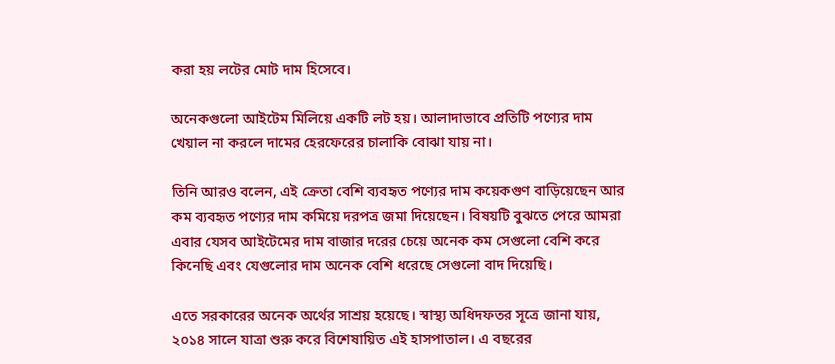করা হয় লটের মোট দাম হিসেবে।

অনেকগুলো আইটেম মিলিয়ে একটি লট হয়। আলাদাভাবে প্রতিটি পণ্যের দাম খেয়াল না করলে দামের হেরফেরের চালাকি বোঝা যায় না।

তিনি আরও বলেন, এই ক্রেতা বেশি ব্যবহৃত পণ্যের দাম কয়েকগুণ বাড়িয়েছেন আর কম ব্যবহৃত পণ্যের দাম কমিয়ে দরপত্র জমা দিয়েছেন। বিষয়টি বুঝতে পেরে আমরা এবার যেসব আইটেমের দাম বাজার দরের চেয়ে অনেক কম সেগুলো বেশি করে কিনেছি এবং যেগুলোর দাম অনেক বেশি ধরেছে সেগুলো বাদ দিয়েছি।

এতে সরকারের অনেক অর্থের সাশ্রয় হয়েছে। স্বাস্থ্য অধিদফতর সূত্রে জানা যায়, ২০১৪ সালে যাত্রা শুরু করে বিশেষায়িত এই হাসপাতাল। এ বছরের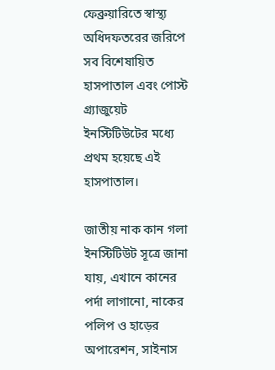ফেব্রুয়ারিতে স্বাস্থ্য অধিদফতরের জরিপে সব বিশেষায়িত হাসপাতাল এবং পোস্ট গ্র্যাজুয়েট ইনস্টিটিউটের মধ্যে প্রথম হয়েছে এই হাসপাতাল।

জাতীয় নাক কান গলা ইনস্টিটিউট সূত্রে জানা যায়, এখানে কানের পর্দা লাগানো, নাকের পলিপ ও হাড়ের অপারেশন, সাইনাস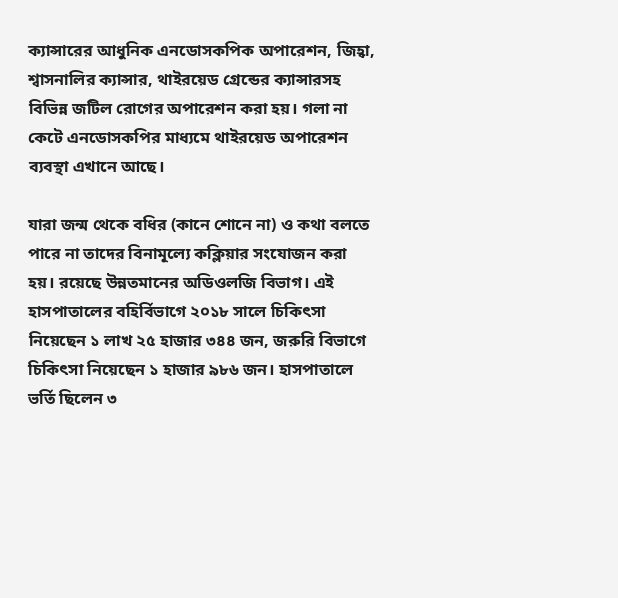ক্যান্সারের আধুনিক এনডোসকপিক অপারেশন, জিহ্বা, শ্বাসনালির ক্যান্সার, থাইরয়েড গ্রেন্ডের ক্যান্সারসহ বিভিন্ন জটিল রোগের অপারেশন করা হয়। গলা না কেটে এনডোসকপির মাধ্যমে থাইরয়েড অপারেশন ব্যবস্থা এখানে আছে।

যারা জন্ম থেকে বধির (কানে শোনে না) ও কথা বলতে পারে না তাদের বিনামূল্যে কক্লিয়ার সংযোজন করা হয়। রয়েছে উন্নতমানের অডিওলজি বিভাগ। এই হাসপাতালের বহির্বিভাগে ২০১৮ সালে চিকিৎসা নিয়েছেন ১ লাখ ২৫ হাজার ৩৪৪ জন, জরুরি বিভাগে চিকিৎসা নিয়েছেন ১ হাজার ৯৮৬ জন। হাসপাতালে ভর্তি ছিলেন ৩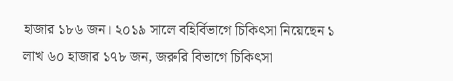হাজার ১৮৬ জন। ২০১৯ সালে বহির্বিভাগে চিকিৎসা নিয়েছেন ১ লাখ ৬০ হাজার ১৭৮ জন, জরুরি বিভাগে চিকিৎসা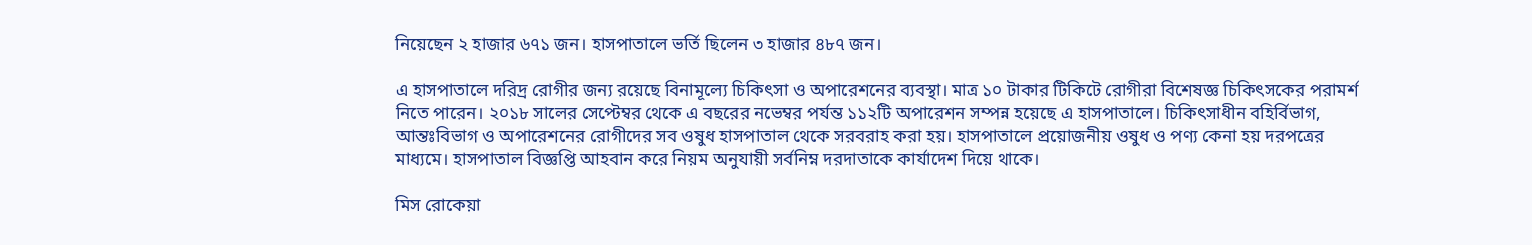নিয়েছেন ২ হাজার ৬৭১ জন। হাসপাতালে ভর্তি ছিলেন ৩ হাজার ৪৮৭ জন।

এ হাসপাতালে দরিদ্র রোগীর জন্য রয়েছে বিনামূল্যে চিকিৎসা ও অপারেশনের ব্যবস্থা। মাত্র ১০ টাকার টিকিটে রোগীরা বিশেষজ্ঞ চিকিৎসকের পরামর্শ নিতে পারেন। ২০১৮ সালের সেপ্টেম্বর থেকে এ বছরের নভেম্বর পর্যন্ত ১১২টি অপারেশন সম্পন্ন হয়েছে এ হাসপাতালে। চিকিৎসাধীন বহির্বিভাগ, আন্তঃবিভাগ ও অপারেশনের রোগীদের সব ওষুধ হাসপাতাল থেকে সরবরাহ করা হয়। হাসপাতালে প্রয়োজনীয় ওষুধ ও পণ্য কেনা হয় দরপত্রের মাধ্যমে। হাসপাতাল বিজ্ঞপ্তি আহবান করে নিয়ম অনুযায়ী সর্বনিম্ন দরদাতাকে কার্যাদেশ দিয়ে থাকে।

মিস রোকেয়া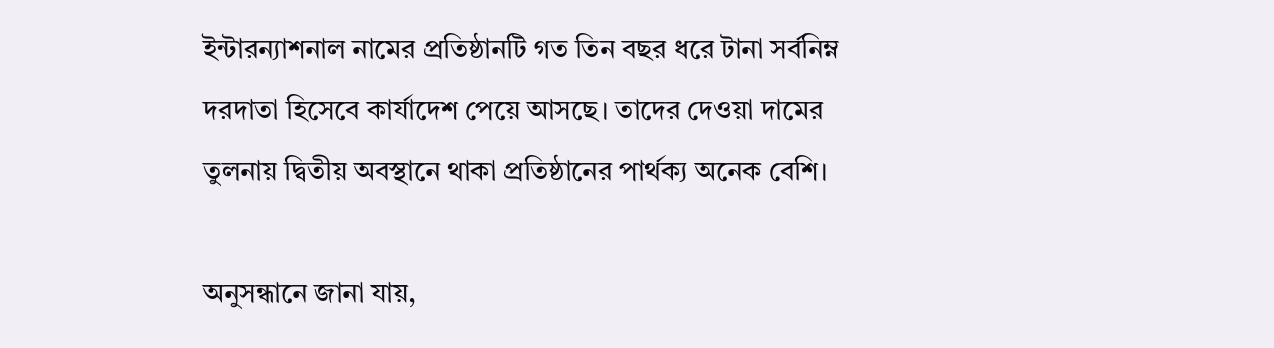ইন্টারন্যাশনাল নামের প্রতিষ্ঠানটি গত তিন বছর ধরে টানা সর্বনিম্ন দরদাতা হিসেবে কার্যাদেশ পেয়ে আসছে। তাদের দেওয়া দামের তুলনায় দ্বিতীয় অবস্থানে থাকা প্রতিষ্ঠানের পার্থক্য অনেক বেশি।

অনুসন্ধানে জানা যায়,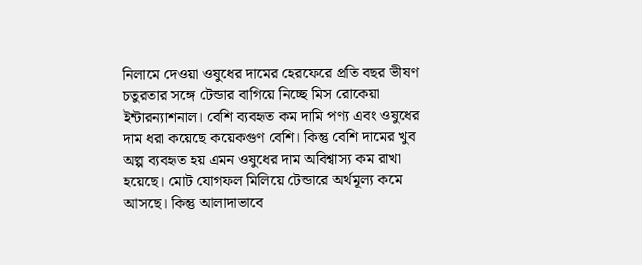নিলামে দেওয়া ওষুধের দামের হেরফেরে প্রতি বছর ভীষণ চতুরতার সঙ্গে টেন্ডার বাগিয়ে নিচ্ছে মিস রোকেয়া ইন্টারন্যাশনাল। বেশি ব্যবহৃত কম দামি পণ্য এবং ওষুধের দাম ধরা কয়েছে কয়েকগুণ বেশি। কিন্তু বেশি দামের খুব অল্প ব্যবহৃত হয় এমন ওষুধের দাম অবিশ্বাস্য কম রাখা হয়েছে। মোট যোগফল মিলিয়ে টেন্ডারে অর্থমূল্য কমে আসছে। কিন্তু আলাদাভাবে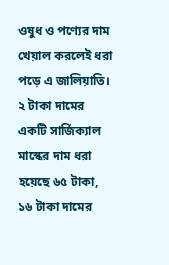ওষুধ ও পণ্যের দাম খেয়াল করলেই ধরা পড়ে এ জালিয়াতি। ২ টাকা দামের একটি সার্জিক্যাল মাস্কের দাম ধরা হয়েছে ৬৫ টাকা, ১৬ টাকা দামের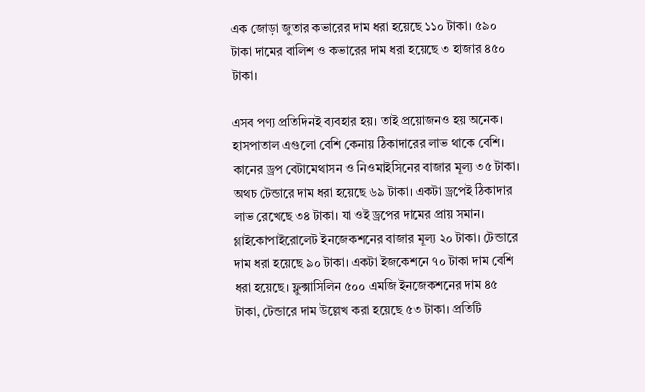এক জোড়া জুতার কভারের দাম ধরা হয়েছে ১১০ টাকা। ৫৯০ টাকা দামের বালিশ ও কভারের দাম ধরা হয়েছে ৩ হাজার ৪৫০ টাকা।

এসব পণ্য প্রতিদিনই ব্যবহার হয়। তাই প্রয়োজনও হয় অনেক। হাসপাতাল এগুলো বেশি কেনায় ঠিকাদারের লাভ থাকে বেশি। কানের ড্রপ বেটামেথাসন ও নিওমাইসিনের বাজার মূল্য ৩৫ টাকা। অথচ টেন্ডারে দাম ধরা হয়েছে ৬৯ টাকা। একটা ড্রপেই ঠিকাদার লাভ রেখেছে ৩৪ টাকা। যা ওই ড্রপের দামের প্রায় সমান। গ্লাইকোপাইরোলেট ইনজেকশনের বাজার মূল্য ২০ টাকা। টেন্ডারে দাম ধরা হয়েছে ৯০ টাকা। একটা ইজকেশনে ৭০ টাকা দাম বেশি ধরা হয়েছে। ফ্লুক্সাসিলিন ৫০০ এমজি ইনজেকশনের দাম ৪৫ টাকা, টেন্ডারে দাম উল্লেখ করা হয়েছে ৫৩ টাকা। প্রতিটি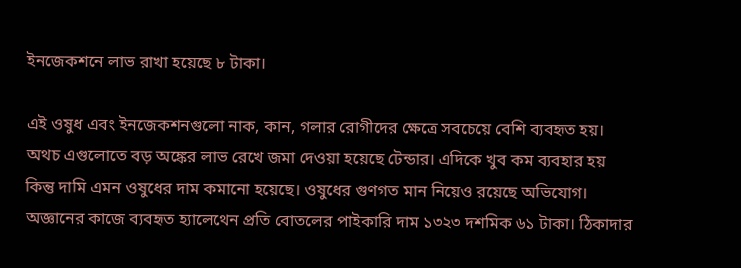ইনজেকশনে লাভ রাখা হয়েছে ৮ টাকা।

এই ওষুধ এবং ইনজেকশনগুলো নাক, কান, গলার রোগীদের ক্ষেত্রে সবচেয়ে বেশি ব্যবহৃত হয়। অথচ এগুলোতে বড় অঙ্কের লাভ রেখে জমা দেওয়া হয়েছে টেন্ডার। এদিকে খুব কম ব্যবহার হয় কিন্তু দামি এমন ওষুধের দাম কমানো হয়েছে। ওষুধের গুণগত মান নিয়েও রয়েছে অভিযোগ। অজ্ঞানের কাজে ব্যবহৃত হ্যালেথেন প্রতি বোতলের পাইকারি দাম ১৩২৩ দশমিক ৬১ টাকা। ঠিকাদার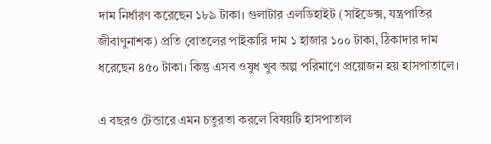দাম নির্ধারণ করেছেন ১৮৯ টাকা। গুলাটার এলডিহাইট (সাইডেক্স, যন্ত্রপাতির জীবাণুনাশক) প্রতি বোতলের পাইকারি দাম ১ হাজার ১০০ টাকা, ঠিকাদার দাম ধরেছেন ৪৫০ টাকা। কিন্তু এসব ওষুধ খুব অল্প পরিমাণে প্রয়োজন হয় হাসপাতালে।

এ বছরও টেন্ডারে এমন চতুরতা করলে বিষয়টি হাসপাতাল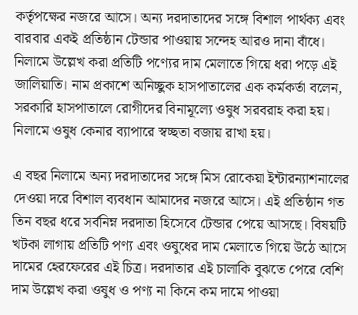কর্তৃপক্ষের নজরে আসে। অন্য দরদাতাদের সঙ্গে বিশাল পার্থক্য এবং বারবার একই প্রতিষ্ঠান টেন্ডার পাওয়ায় সন্দেহ আরও দানা বাঁধে। নিলামে উল্লেখ করা প্রতিটি পণ্যের দাম মেলাতে গিয়ে ধরা পড়ে এই জালিয়াতি। নাম প্রকাশে অনিচ্ছুক হাসপাতালের এক কর্মকর্তা বলেন, সরকারি হাসপাতালে রোগীদের বিনামূল্যে ওষুধ সরবরাহ করা হয়। নিলামে ওষুধ কেনার ব্যাপারে স্বচ্ছতা বজায় রাখা হয়।

এ বছর নিলামে অন্য দরদাতাদের সঙ্গে মিস রোকেয়া ইন্টারন্যাশনালের দেওয়া দরে বিশাল ব্যবধান আমাদের নজরে আসে। এই প্রতিষ্ঠান গত তিন বছর ধরে সর্বনিম্ন দরদাতা হিসেবে টেন্ডার পেয়ে আসছে। বিষয়টি খটকা লাগায় প্রতিটি পণ্য এবং ওষুধের দাম মেলাতে গিয়ে উঠে আসে দামের হেরফেরের এই চিত্র। দরদাতার এই চালাকি বুঝতে পেরে বেশি দাম উল্লেখ করা ওষুধ ও পণ্য না কিনে কম দামে পাওয়া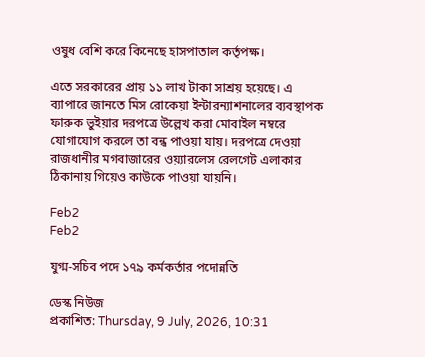ওষুধ বেশি করে কিনেছে হাসপাতাল কর্তৃপক্ষ।

এতে সরকারের প্রায় ১১ লাখ টাকা সাশ্রয় হয়েছে। এ ব্যাপারে জানতে মিস রোকেয়া ইন্টারন্যাশনালের ব্যবস্থাপক ফারুক ভুইয়ার দরপত্রে উল্লেখ করা মোবাইল নম্বরে যোগাযোগ করলে তা বন্ধ পাওয়া যায়। দরপত্রে দেওয়া রাজধানীর মগবাজারের ওয়্যারলেস রেলগেট এলাকার ঠিকানায় গিয়েও কাউকে পাওয়া যায়নি।

Feb2
Feb2

যুগ্ম-সচিব পদে ১৭৯ কর্মকর্তার পদোন্নতি

ডেস্ক নিউজ
প্রকাশিত: Thursday, 9 July, 2026, 10:31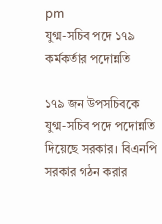pm
যুগ্ম-সচিব পদে ১৭৯ কর্মকর্তার পদোন্নতি

১৭৯ জন উপসচিবকে যুগ্ম-সচিব পদে পদোন্নতি দিয়েছে সরকার। বিএনপি সরকার গঠন করার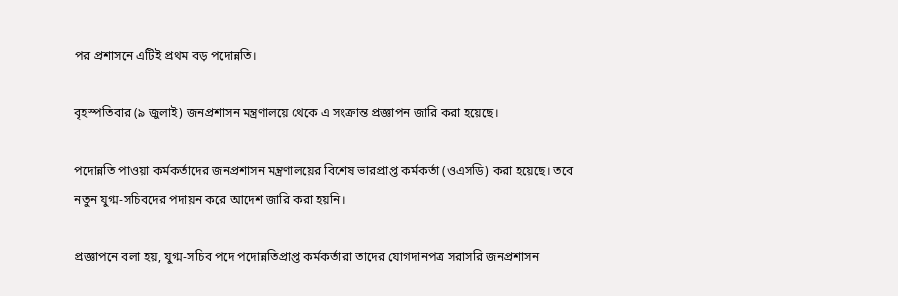পর প্রশাসনে এটিই প্রথম বড় পদোন্নতি।

বৃহস্পতিবার (৯ জুলাই) জনপ্রশাসন মন্ত্রণালয়ে থেকে এ সংক্রান্ত প্রজ্ঞাপন জারি করা হয়েছে।

পদোন্নতি পাওয়া কর্মকর্তাদের জনপ্রশাসন মন্ত্রণালয়ের বিশেষ ভারপ্রাপ্ত কর্মকর্তা (ওএসডি) করা হয়েছে। তবে নতুন যুগ্ম-সচিবদের পদায়ন করে আদেশ জারি করা হয়নি।

প্রজ্ঞাপনে বলা হয়, যুগ্ম-সচিব পদে পদোন্নতিপ্রাপ্ত কর্মকর্তারা তাদের যোগদানপত্র সরাসরি জনপ্রশাসন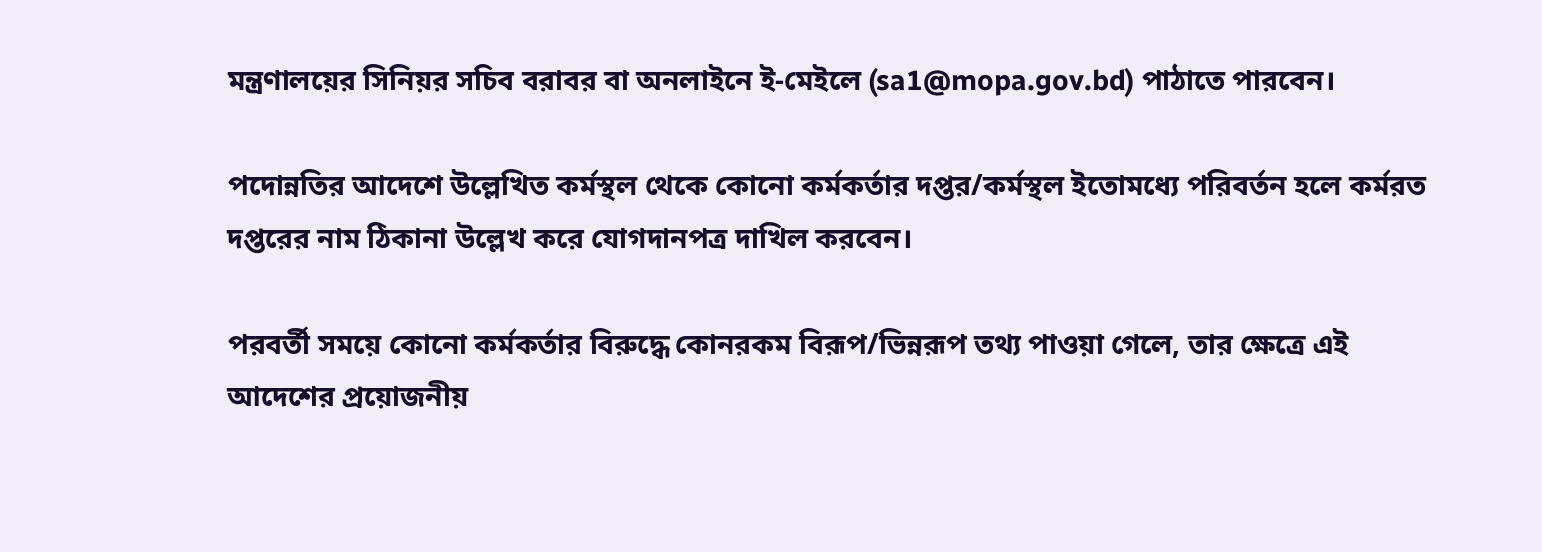মন্ত্রণালয়ের সিনিয়র সচিব বরাবর বা অনলাইনে ই-মেইলে (sa1@mopa.gov.bd) পাঠাতে পারবেন।

পদোন্নতির আদেশে উল্লেখিত কর্মস্থল থেকে কোনো কর্মকর্তার দপ্তর/কর্মস্থল ইতোমধ্যে পরিবর্তন হলে কর্মরত দপ্তরের নাম ঠিকানা উল্লেখ করে যোগদানপত্র দাখিল করবেন।

পরবর্তী সময়ে কোনো কর্মকর্তার বিরুদ্ধে কোনরকম বিরূপ/ভিন্নরূপ তথ্য পাওয়া গেলে, তার ক্ষেত্রে এই আদেশের প্রয়োজনীয়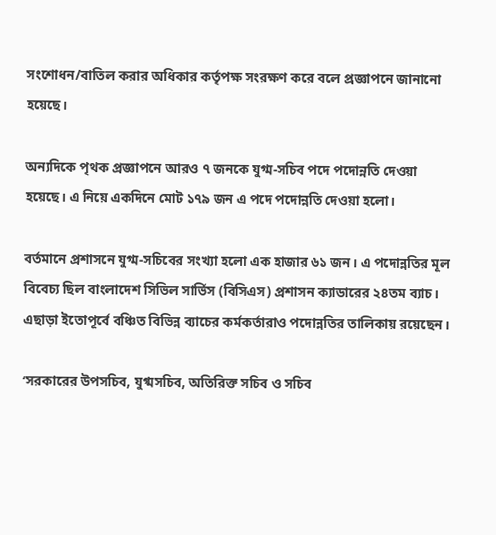সংশোধন/বাতিল করার অধিকার কর্তৃপক্ষ সংরক্ষণ করে বলে প্রজ্ঞাপনে জানানো হয়েছে।

অন্যদিকে পৃথক প্রজ্ঞাপনে আরও ৭ জনকে যুগ্ম-সচিব পদে পদোন্নতি দেওয়া হয়েছে। এ নিয়ে একদিনে মোট ১৭৯ জন এ পদে পদোন্নতি দেওয়া হলো।

বর্তমানে প্রশাসনে যুগ্ম-সচিবের সংখ্যা হলো এক হাজার ৬১ জন। এ পদোন্নতির মূল বিবেচ্য ছিল বাংলাদেশ সিভিল সার্ভিস (বিসিএস) প্রশাসন ক্যাডারের ২৪তম ব্যাচ। এছাড়া ইতোপূর্বে বঞ্চিত বিভিন্ন ব্যাচের কর্মকর্তারাও পদোন্নতির তালিকায় রয়েছেন।

‘সরকারের উপসচিব, যুগ্মসচিব, অতিরিক্ত সচিব ও সচিব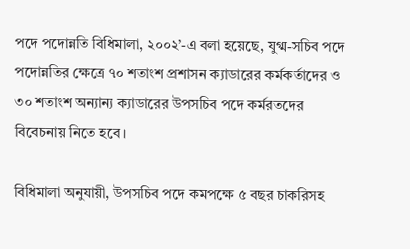পদে পদোন্নতি বিধিমালা, ২০০২’-এ বলা হয়েছে, যুগ্ম-সচিব পদে পদোন্নতির ক্ষেত্রে ৭০ শতাংশ প্রশাসন ক্যাডারের কর্মকর্তাদের ও ৩০ শতাংশ অন্যান্য ক্যাডারের উপসচিব পদে কর্মরতদের বিবেচনায় নিতে হবে।

বিধিমালা অনুযায়ী, উপসচিব পদে কমপক্ষে ৫ বছর চাকরিসহ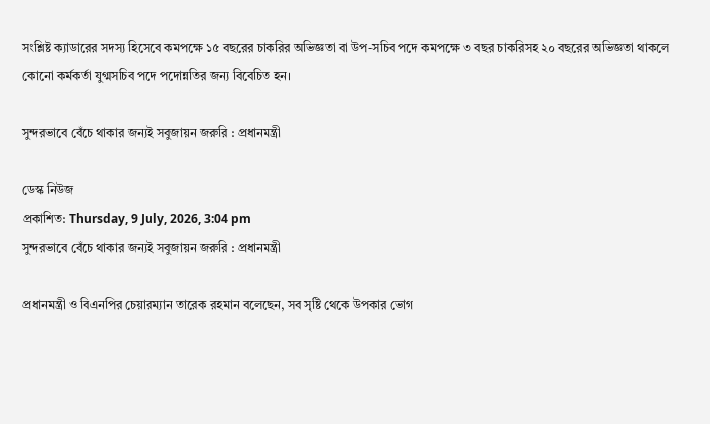সংশ্লিষ্ট ক্যাডারের সদস্য হিসেবে কমপক্ষে ১৫ বছরের চাকরির অভিজ্ঞতা বা উপ-সচিব পদে কমপক্ষে ৩ বছর চাকরিসহ ২০ বছরের অভিজ্ঞতা থাকলে কোনো কর্মকর্তা যুগ্মসচিব পদে পদোন্নতির জন্য বিবেচিত হন।

সুন্দরভাবে বেঁচে থাকার জন্যই সবুজায়ন জরুরি : প্রধানমন্ত্রী

ডেস্ক নিউজ
প্রকাশিত: Thursday, 9 July, 2026, 3:04 pm
সুন্দরভাবে বেঁচে থাকার জন্যই সবুজায়ন জরুরি : প্রধানমন্ত্রী

প্রধানমন্ত্রী ও বিএনপির চেয়ারম্যান তারেক রহমান বলেছেন, সব সৃষ্টি থেকে উপকার ভোগ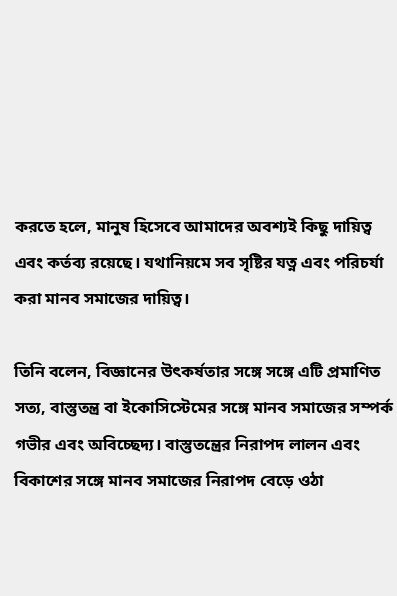করতে হলে, মানুষ হিসেবে আমাদের অবশ্যই কিছু দায়িত্ব এবং কর্তব্য রয়েছে। যথানিয়মে সব সৃষ্টির যত্ন এবং পরিচর্যা করা মানব সমাজের দায়িত্ব।

তিনি বলেন, বিজ্ঞানের উৎকর্ষতার সঙ্গে সঙ্গে এটি প্রমাণিত সত্য, বাস্তুতন্ত্র বা ইকোসিস্টেমের সঙ্গে মানব সমাজের সম্পর্ক গভীর এবং অবিচ্ছেদ্য। বাস্তুতন্ত্রের নিরাপদ লালন এবং বিকাশের সঙ্গে মানব সমাজের নিরাপদ বেড়ে ওঠা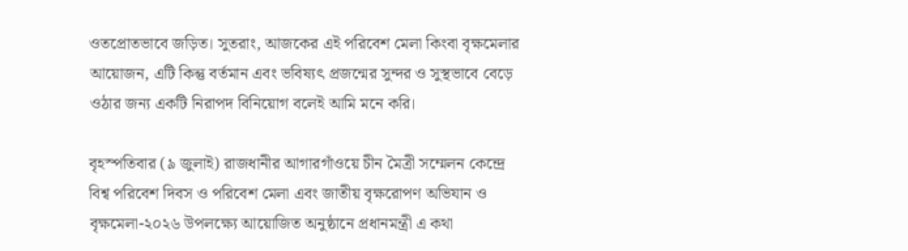ওতপ্রোতভাবে জড়িত। সুতরাং, আজকের এই পরিবেশ মেলা কিংবা বৃক্ষমেলার আয়োজন, এটি কিন্তু বর্তমান এবং ভবিষ্যৎ প্রজন্মের সুন্দর ও সুস্থভাবে বেড়ে ওঠার জন্য একটি নিরাপদ বিনিয়োগ বলেই আমি মনে করি।

বৃহস্পতিবার (৯ জুলাই) রাজধানীর আগারগাঁওয়ে চীন মৈত্রী সম্মেলন কেন্দ্রে বিশ্ব পরিবেশ দিবস ও পরিবেশ মেলা এবং জাতীয় বৃক্ষরোপণ অভিযান ও বৃক্ষমেলা-২০২৬ উপলক্ষ্যে আয়োজিত অনুষ্ঠানে প্রধানমন্ত্রী এ কথা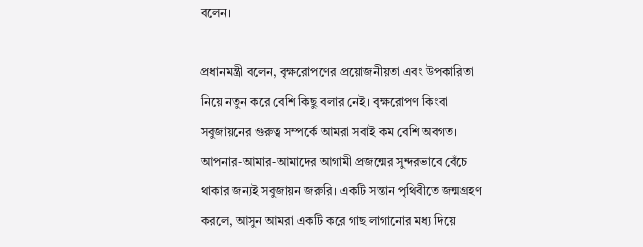বলেন।

প্রধানমন্ত্রী বলেন, বৃক্ষরোপণের প্রয়োজনীয়তা এবং উপকারিতা নিয়ে নতুন করে বেশি কিছু বলার নেই। বৃক্ষরোপণ কিংবা সবুজায়নের গুরুত্ব সম্পর্কে আমরা সবাই কম বেশি অবগত। আপনার-আমার-আমাদের আগামী প্রজন্মের সুন্দরভাবে বেঁচে থাকার জন্যই সবুজায়ন জরুরি। একটি সন্তান পৃথিবীতে জন্মগ্রহণ করলে, আসুন আমরা একটি করে গাছ লাগানোর মধ্য দিয়ে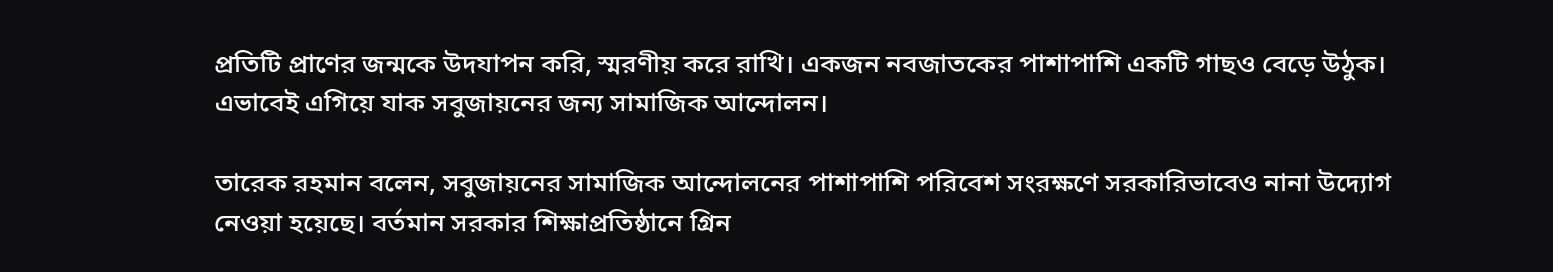প্রতিটি প্রাণের জন্মকে উদযাপন করি, স্মরণীয় করে রাখি। একজন নবজাতকের পাশাপাশি একটি গাছও বেড়ে উঠুক। এভাবেই এগিয়ে যাক সবুজায়নের জন্য সামাজিক আন্দোলন।

তারেক রহমান বলেন, সবুজায়নের সামাজিক আন্দোলনের পাশাপাশি পরিবেশ সংরক্ষণে সরকারিভাবেও নানা উদ্যোগ নেওয়া হয়েছে। বর্তমান সরকার শিক্ষাপ্রতিষ্ঠানে গ্রিন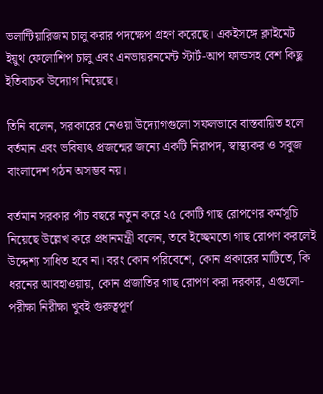ভলান্টিয়ারিজম চালু করার পদক্ষেপ গ্রহণ করেছে। একইসঙ্গে ক্লাইমেট ইয়ুথ ফেলোশিপ চালু এবং এনভায়রনমেন্ট স্টার্ট-আপ ফান্ডসহ বেশ কিছু ইতিবাচক উদ্যোগ নিয়েছে।

তিনি বলেন, সরকারের নেওয়া উদ্যোগগুলো সফলভাবে বাস্তবায়িত হলে বর্তমান এবং ভবিষ্যৎ প্রজন্মের জন্যে একটি নিরাপদ, স্বাস্থ্যকর ও সবুজ বাংলাদেশ গঠন অসম্ভব নয়।

বর্তমান সরকার পাঁচ বছরে নতুন করে ২৫ কোটি গাছ রোপণের কর্মসূচি নিয়েছে উল্লেখ করে প্রধানমন্ত্রী বলেন, তবে ইচ্ছেমতো গাছ রোপণ করলেই উদ্দেশ্য সাধিত হবে না। বরং কোন পরিবেশে, কোন প্রকারের মাটিতে, কি ধরনের আবহাওয়ায়, কোন প্রজাতির গাছ রোপণ করা দরকার, এগুলো-পরীক্ষা নিরীক্ষা খুবই গুরুত্বপূর্ণ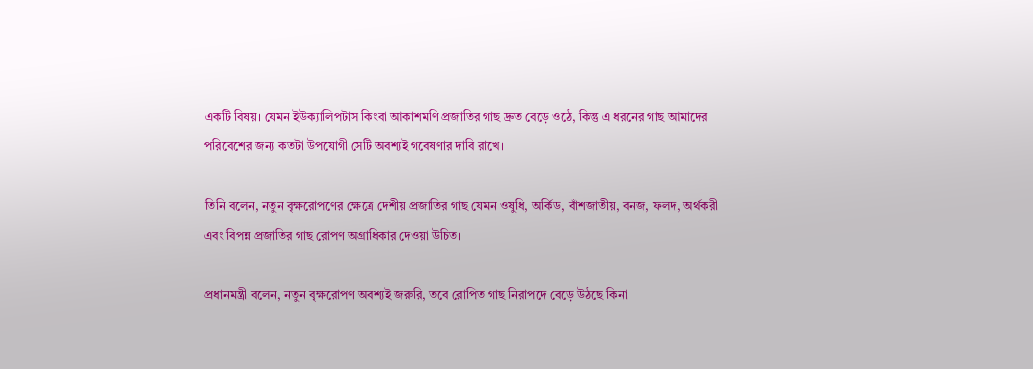একটি বিষয়। যেমন ইউক্যালিপটাস কিংবা আকাশমণি প্রজাতির গাছ দ্রুত বেড়ে ওঠে, কিন্তু এ ধরনের গাছ আমাদের পরিবেশের জন্য কতটা উপযোগী সেটি অবশ্যই গবেষণার দাবি রাখে।

তিনি বলেন, নতুন বৃক্ষরোপণের ক্ষেত্রে দেশীয় প্রজাতির গাছ যেমন ওষুধি, অর্কিড, বাঁশজাতীয়, বনজ, ফলদ, অর্থকরী এবং বিপন্ন প্রজাতির গাছ রোপণ অগ্রাধিকার দেওয়া উচিত।

প্রধানমন্ত্রী বলেন, নতুন বৃক্ষরোপণ অবশ্যই জরুরি, তবে রোপিত গাছ নিরাপদে বেড়ে উঠছে কিনা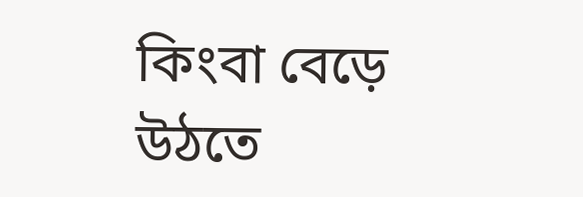কিংবা বেড়ে উঠতে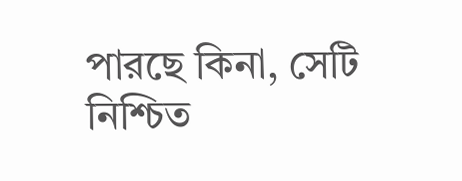পারছে কিনা, সেটি নিশ্চিত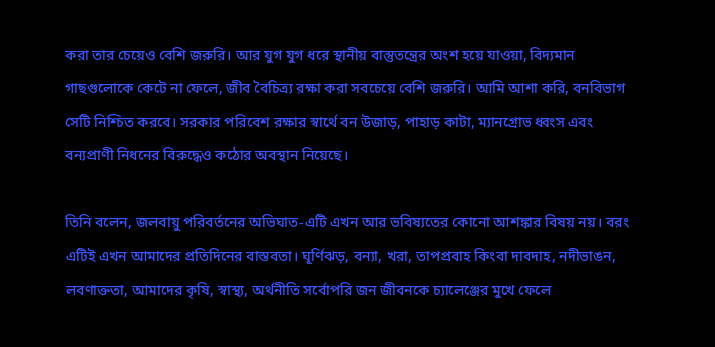করা তার চেয়েও বেশি জরুরি। আর যুগ যুগ ধরে স্থানীয় বাস্তুতন্ত্রের অংশ হয়ে যাওয়া, বিদ্যমান গাছগুলোকে কেটে না ফেলে, জীব বৈচিত্র্য রক্ষা করা সবচেয়ে বেশি জরুরি। আমি আশা করি, বনবিভাগ সেটি নিশ্চিত করবে। সরকার পরিবেশ রক্ষার স্বার্থে বন উজাড়, পাহাড় কাটা, ম্যানগ্রোভ ধ্বংস এবং বন্যপ্রাণী নিধনের বিরুদ্ধেও কঠোর অবস্থান নিয়েছে।

তিনি বলেন, জলবায়ু পরিবর্তনের অভিঘাত-এটি এখন আর ভবিষ্যতের কোনো আশঙ্কার বিষয় নয়। বরং এটিই এখন আমাদের প্রতিদিনের বাস্তবতা। ঘূর্ণিঝড়, বন্যা, খরা, তাপপ্রবাহ কিংবা দাবদাহ, নদীভাঙন, লবণাক্ততা, আমাদের কৃষি, স্বাস্থ্য, অর্থনীতি সর্বোপরি জন জীবনকে চ্যালেঞ্জের মুখে ফেলে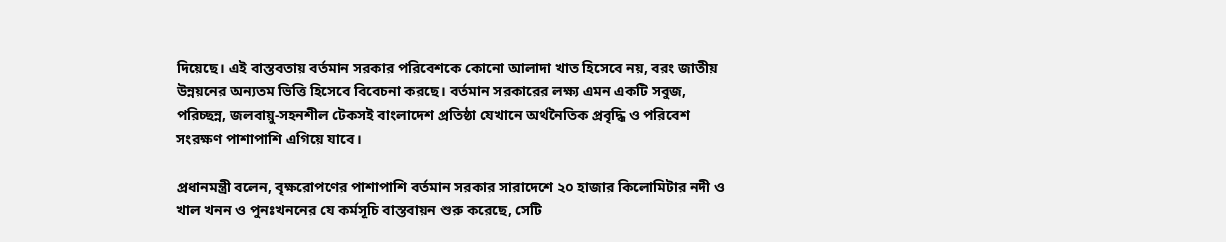দিয়েছে। এই বাস্তবতায় বর্তমান সরকার পরিবেশকে কোনো আলাদা খাত হিসেবে নয়, বরং জাতীয় উন্নয়নের অন্যতম ভিত্তি হিসেবে বিবেচনা করছে। বর্তমান সরকারের লক্ষ্য এমন একটি সবুজ, পরিচ্ছন্ন, জলবায়ু-সহনশীল টেকসই বাংলাদেশ প্রতিষ্ঠা যেখানে অর্থনৈতিক প্রবৃদ্ধি ও পরিবেশ সংরক্ষণ পাশাপাশি এগিয়ে যাবে।

প্রধানমন্ত্রী বলেন, বৃক্ষরোপণের পাশাপাশি বর্তমান সরকার সারাদেশে ২০ হাজার কিলোমিটার নদী ও খাল খনন ও পুনঃখননের যে কর্মসূচি বাস্তবায়ন শুরু করেছে, সেটি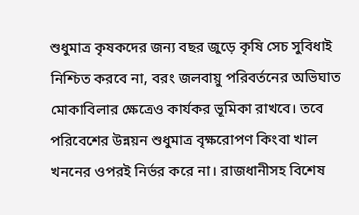শুধুমাত্র কৃষকদের জন্য বছর জুড়ে কৃষি সেচ সুবিধাই নিশ্চিত করবে না, বরং জলবায়ু পরিবর্তনের অভিঘাত মোকাবিলার ক্ষেত্রেও কার্যকর ভূমিকা রাখবে। তবে পরিবেশের উন্নয়ন শুধুমাত্র বৃক্ষরোপণ কিংবা খাল খননের ওপরই নির্ভর করে না। রাজধানীসহ বিশেষ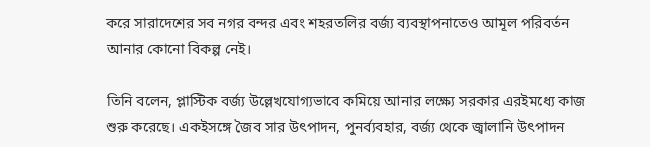করে সারাদেশের সব নগর বন্দর এবং শহরতলির বর্জ্য ব্যবস্থাপনাতেও আমূল পরিবর্তন আনার কোনো বিকল্প নেই।

তিনি বলেন, প্লাস্টিক বর্জ্য উল্লেখযোগ্যভাবে কমিয়ে আনার লক্ষ্যে সরকার এরইমধ্যে কাজ শুরু করেছে। একইসঙ্গে জৈব সার উৎপাদন, পুনর্ব্যবহার, বর্জ্য থেকে জ্বালানি উৎপাদন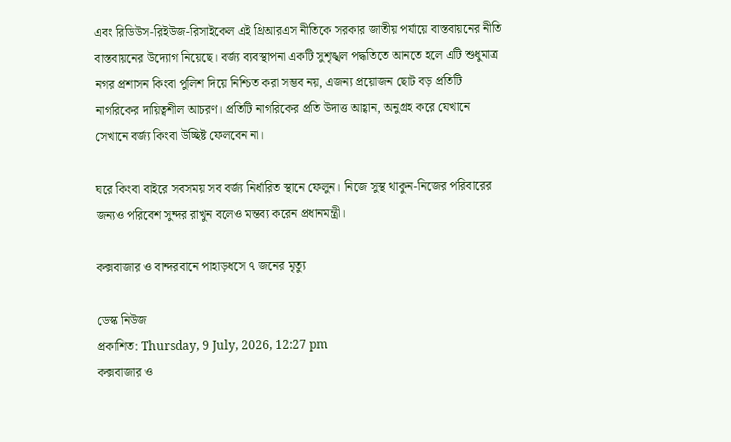এবং রিডিউস-রিইউজ-রিসাইকেল এই থ্রিআরএস নীতিকে সরকার জাতীয় পর্যায়ে বাস্তবায়নের নীতি বাস্তবায়নের উদ্যোগ নিয়েছে। বর্জ্য ব্যবস্থাপনা একটি সুশৃঙ্খল পদ্ধতিতে আনতে হলে এটি শুধুমাত্র নগর প্রশাসন কিংবা পুলিশ দিয়ে নিশ্চিত করা সম্ভব নয়, এজন্য প্রয়োজন ছোট বড় প্রতিটি নাগরিকের দায়িত্বশীল আচরণ। প্রতিটি নাগরিকের প্রতি উদাত্ত আহ্বান, অনুগ্রহ করে যেখানে সেখানে বর্জ্য কিংবা উচ্ছিষ্ট ফেলবেন না।

ঘরে কিংবা বাইরে সবসময় সব বর্জ্য নির্ধারিত স্থানে ফেলুন। নিজে সুস্থ থাকুন-নিজের পরিবারের জন্যও পরিবেশ সুন্দর রাখুন বলেও মন্তব্য করেন প্রধানমন্ত্রী।

কক্সবাজার ও বান্দরবানে পাহাড়ধসে ৭ জনের মৃত্যু

ডেস্ক নিউজ
প্রকাশিত: Thursday, 9 July, 2026, 12:27 pm
কক্সবাজার ও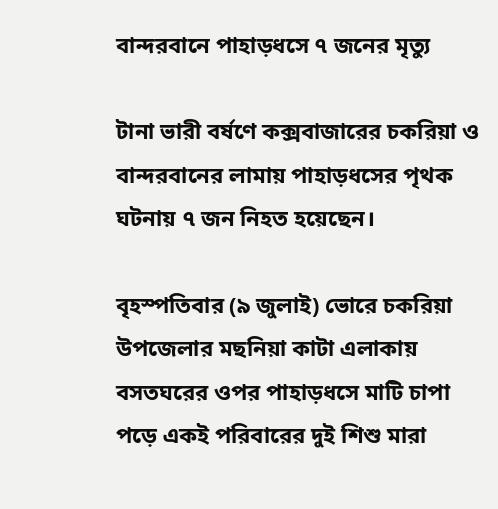বান্দরবানে পাহাড়ধসে ৭ জনের মৃত্যু

টানা ভারী বর্ষণে কক্সবাজারের চকরিয়া ও বান্দরবানের লামায় পাহাড়ধসের পৃথক ঘটনায় ৭ জন নিহত হয়েছেন।

বৃহস্পতিবার (৯ জুলাই) ভোরে চকরিয়া উপজেলার মছনিয়া কাটা এলাকায় বসতঘরের ওপর পাহাড়ধসে মাটি চাপা পড়ে একই পরিবারের দুই শিশু মারা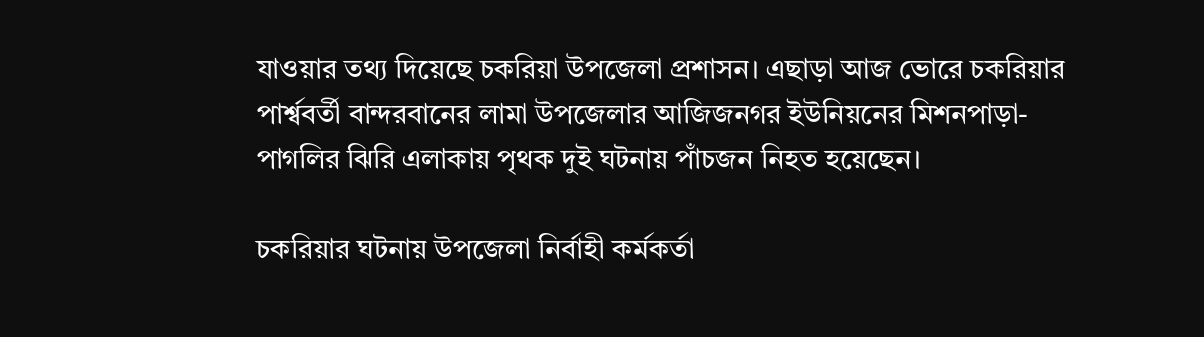যাওয়ার তথ্য দিয়েছে চকরিয়া উপজেলা প্রশাসন। এছাড়া আজ ভোরে চকরিয়ার পার্শ্ববর্তী বান্দরবানের লামা উপজেলার আজিজনগর ইউনিয়নের মিশনপাড়া-পাগলির ঝিরি এলাকায় পৃথক দুই ঘটনায় পাঁচজন নিহত হয়েছেন।

চকরিয়ার ঘটনায় উপজেলা নির্বাহী কর্মকর্তা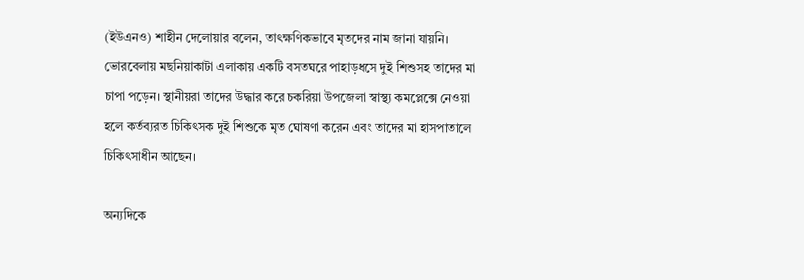(ইউএনও) শাহীন দেলোয়ার বলেন, তাৎক্ষণিকভাবে মৃতদের নাম জানা যায়নি। ভোরবেলায় মছনিয়াকাটা এলাকায় একটি বসতঘরে পাহাড়ধসে দুই শিশুসহ তাদের মা চাপা পড়েন। স্থানীয়রা তাদের উদ্ধার করে চকরিয়া উপজেলা স্বাস্থ্য কমপ্লেক্সে নেওয়া হলে কর্তব্যরত চিকিৎসক দুই শিশুকে মৃত ঘোষণা করেন এবং তাদের মা হাসপাতালে চিকিৎসাধীন আছেন।

অন্যদিকে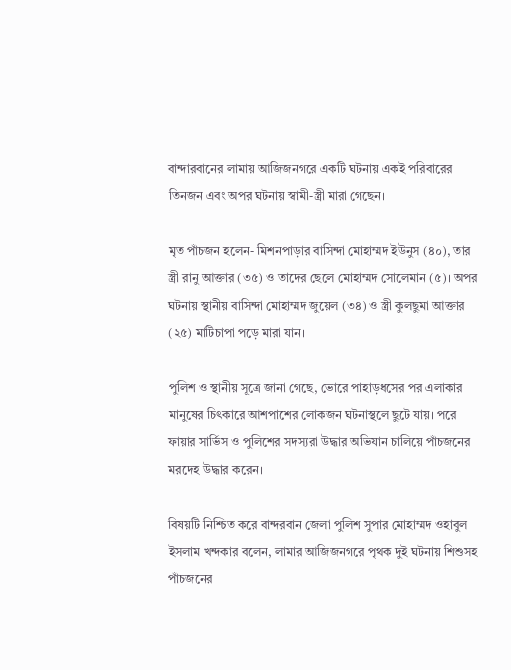বান্দারবানের লামায় আজিজনগরে একটি ঘটনায় একই পরিবারের তিনজন এবং অপর ঘটনায় স্বামী-স্ত্রী মারা গেছেন।

মৃত পাঁচজন হলেন- মিশনপাড়ার বাসিন্দা মোহাম্মদ ইউনুস (৪০), তার স্ত্রী রানু আক্তার (৩৫) ও তাদের ছেলে মোহাম্মদ সোলেমান (৫)। অপর ঘটনায় স্থানীয় বাসিন্দা মোহাম্মদ জুয়েল (৩৪) ও স্ত্রী কুলছুমা আক্তার (২৫) মাটিচাপা পড়ে মারা যান।

পুলিশ ও স্থানীয় সূত্রে জানা গেছে, ভোরে পাহাড়ধসের পর এলাকার মানুষের চিৎকারে আশপাশের লোকজন ঘটনাস্থলে ছুটে যায়। পরে ফায়ার সার্ভিস ও পুলিশের সদস্যরা উদ্ধার অভিযান চালিয়ে পাঁচজনের মরদেহ উদ্ধার করেন।

বিষয়টি নিশ্চিত করে বান্দরবান জেলা পুলিশ সুপার মোহাম্মদ ওহাবুল ইসলাম খন্দকার বলেন, লামার আজিজনগরে পৃথক দুই ঘটনায় শিশুসহ পাঁচজনের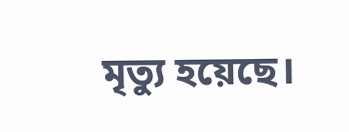মৃত্যু হয়েছে।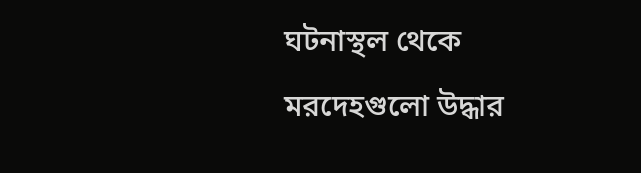ঘটনাস্থল থেকে মরদেহগুলো উদ্ধার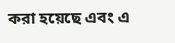করা হয়েছে এবং এ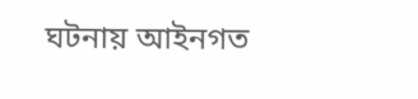ঘটনায় আইনগত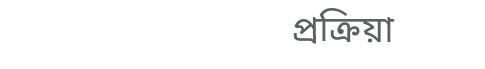প্রক্রিয়া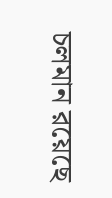চলমান রয়েছে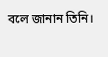বলে জানান তিনি।